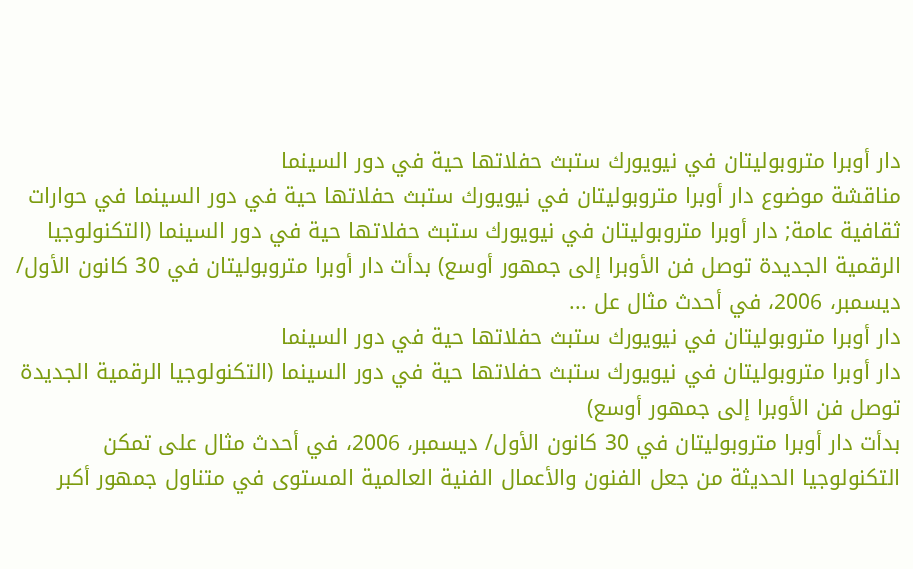دار أوبرا متروبوليتان في نيويورك ستبث حفلاتها حية في دور السينما
مناقشة موضوع دار أوبرا متروبوليتان في نيويورك ستبث حفلاتها حية في دور السينما في حوارات ثقافية عامة; دار أوبرا متروبوليتان في نيويورك ستبث حفلاتها حية في دور السينما (التكنولوجيا الرقمية الجديدة توصل فن الأوبرا إلى جمهور أوسع) بدأت دار أوبرا متروبوليتان في 30 كانون الأول/ ديسمبر، 2006، في أحدث مثال عل ...
دار أوبرا متروبوليتان في نيويورك ستبث حفلاتها حية في دور السينما
دار أوبرا متروبوليتان في نيويورك ستبث حفلاتها حية في دور السينما (التكنولوجيا الرقمية الجديدة توصل فن الأوبرا إلى جمهور أوسع)
بدأت دار أوبرا متروبوليتان في 30 كانون الأول/ ديسمبر، 2006، في أحدث مثال على تمكن التكنولوجيا الحديثة من جعل الفنون والأعمال الفنية العالمية المستوى في متناول جمهور أكبر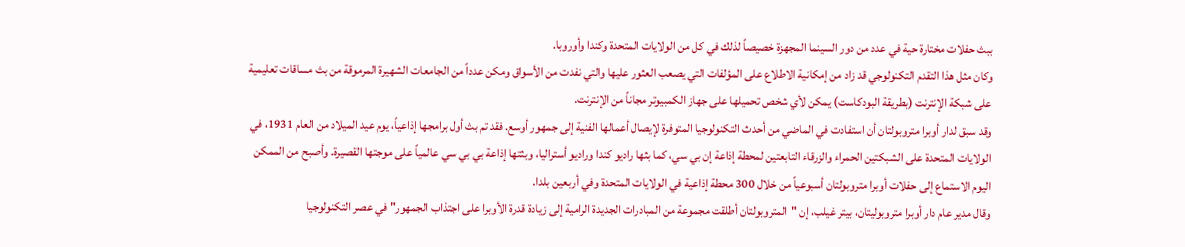ببث حفلات مختارة حية في عدد من دور السينما المجهزة خصيصاً لذلك في كل من الولايات المتحدة وكندا وأوروبا.
وكان مثل هذا التقدم التكنولوجي قد زاد من إمكانية الاطلاع على المؤلفات التي يصعب العثور عليها والتي نفدت من الأسواق ومكن عدداً من الجامعات الشهيرة المرموقة من بث مساقات تعليمية على شبكة الإنترنت (بطريقة البودكاست) يمكن لأي شخص تحميلها على جهاز الكمبيوتر مجاناً من الإنترنت.
وقد سبق لدار أوبرا متروبولتان أن استفادت في الماضي من أحدث التكنولوجيا المتوفرة لإيصال أعمالها الفنية إلى جمهور أوسع. فقد تم بث أول برامجها إذاعياً، يوم عيد الميلاد من العام 1931، في الولايات المتحدة على الشبكتين الحمراء والزرقاء التابعتين لمحطة إذاعة إن بي سي، كما بثها راديو كندا وراديو أستراليا، وبثتها إذاعة بي بي سي عالمياً على موجتها القصيرة. وأصبح من الممكن اليوم الاستماع إلى حفلات أوبرا متروبولتان أسبوعياً من خلال 300 محطة إذاعية في الولايات المتحدة وفي أربعين بلدا.
وقال مدير عام دار أوبرا متروبوليتان، بيتر غيلب، إن "المتروبولتان أطلقت مجموعة من المبادرات الجديدة الرامية إلى زيادة قدرة الأوبرا على اجتذاب الجمهور" في عصر التكنولوجيا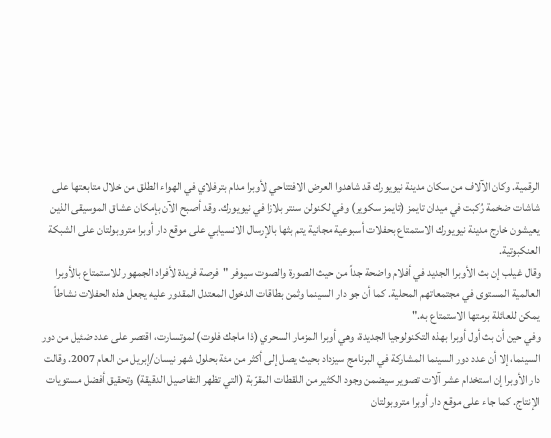الرقمية. وكان الآلاف من سكان مدينة نيويورك قد شاهدوا العرض الافتتاحي لأوبرا مدام بترفلاي في الهواء الطلق من خلال متابعتها على شاشات ضخمة رُكبت في ميدان تايمز (تايمز سكوير) وفي لكنولن سنتر بلازا في نيويورك. وقد أصبح الآن بإمكان عشاق الموسيقى الذين يعيشون خارج مدينة نيويورك الاستمتاع بحفلات أسبوعية مجانية يتم بثها بالإرسال الانسيابي على موقع دار أوبرا متروبولتان على الشبكة العنكبوتية.
وقال غيلب إن بث الأوبرا الجديد في أفلام واضحة جداً من حيث الصورة والصوت سيوفر "فرصة فريدة لأفراد الجمهور للاستمتاع بالأوبرا العالمية المستوى في مجتمعاتهم المحلية. كما أن جو دار السينما وثمن بطاقات الدخول المعتدل المقدور عليه يجعل هذه الحفلات نشاطاً يمكن للعائلة برمتها الاستمتاع به."
وفي حين أن بث أول أوبرا بهذه التكنولوجيا الجديدة، وهي أوبرا المزمار السحري (ذا ماجك فلوت) لموتسارت، اقتصر على عدد ضئيل من دور السينما، إلا أن عدد دور السينما المشاركة في البرنامج سيزداد بحيث يصل إلى أكثر من مئة بحلول شهر نيسان/إبريل من العام 2007. وقالت دار الأوبرا إن استخدام عشر آلات تصوير سيضمن وجود الكثير من اللقطات المقرّبة (التي تظهر التفاصيل الدقيقة) وتحقيق أفضل مستويات الإنتاج. كما جاء على موقع دار أوبرا متروبولتان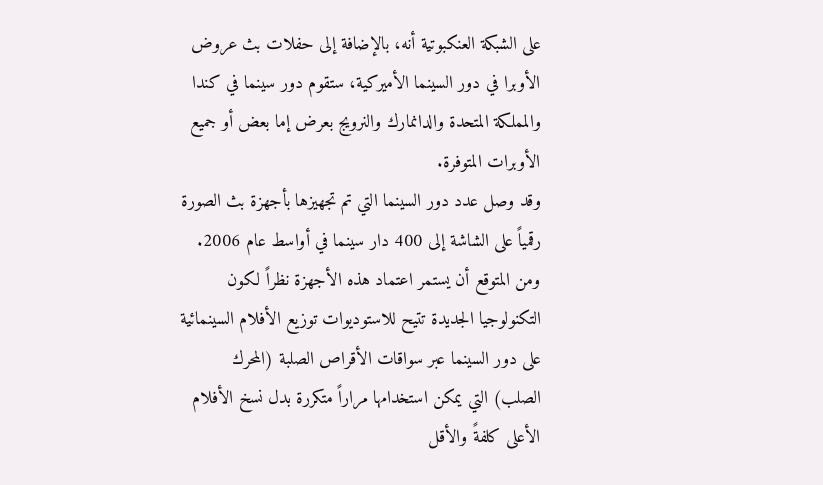على الشبكة العنكبوتية أنه، بالإضافة إلى حفلات بث عروض الأوبرا في دور السينما الأميركية، ستقوم دور سينما في كندا والمملكة المتحدة والدانمارك والنرويج بعرض إما بعض أو جميع الأوبرات المتوفرة.
وقد وصل عدد دور السينما التي تم تجهيزها بأجهزة بث الصورة رقمياً على الشاشة إلى 400 دار سينما في أواسط عام 2006. ومن المتوقع أن يستمر اعتماد هذه الأجهزة نظراً لكون التكنولوجيا الجديدة تتيح للاستوديوات توزيع الأفلام السينمائية على دور السينما عبر سواقات الأقراص الصلبة (المحرك الصلب) التي يمكن استخدامها مراراً متكررة بدل نسخ الأفلام الأعلى كلفةً والأقل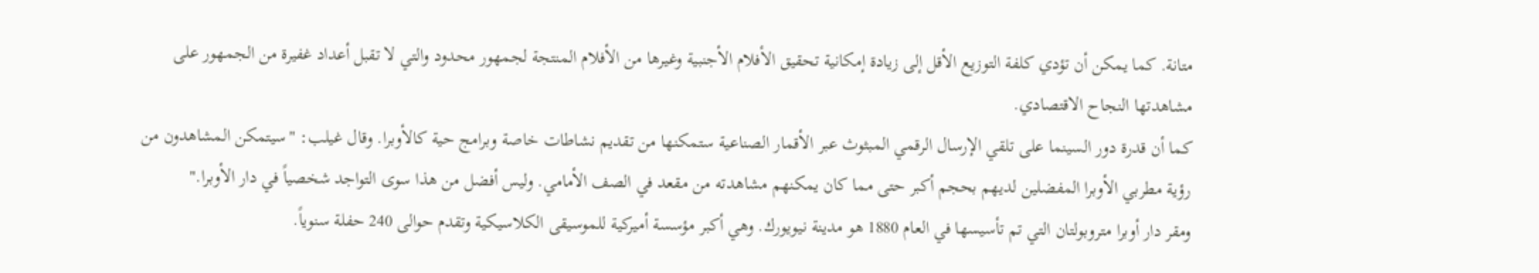متانة. كما يمكن أن تؤدي كلفة التوزيع الأقل إلى زيادة إمكانية تحقيق الأفلام الأجنبية وغيرها من الأفلام المنتجة لجمهور محدود والتي لا تقبل أعداد غفيرة من الجمهور على مشاهدتها النجاح الاقتصادي.
كما أن قدرة دور السينما على تلقي الإرسال الرقمي المبثوث عبر الأقمار الصناعية ستمكنها من تقديم نشاطات خاصة وبرامج حية كالأوبرا. وقال غيلب: "سيتمكن المشاهدون من رؤية مطربي الأوبرا المفضلين لديهم بحجم أكبر حتى مما كان يمكنهم مشاهدته من مقعد في الصف الأمامي. وليس أفضل من هذا سوى التواجد شخصياً في دار الأوبرا."
ومقر دار أوبرا متروبولتان التي تم تأسيسها في العام 1880 هو مدينة نيويورك. وهي أكبر مؤسسة أميركية للموسيقى الكلاسيكية وتقدم حوالى 240 حفلة سنوياً.